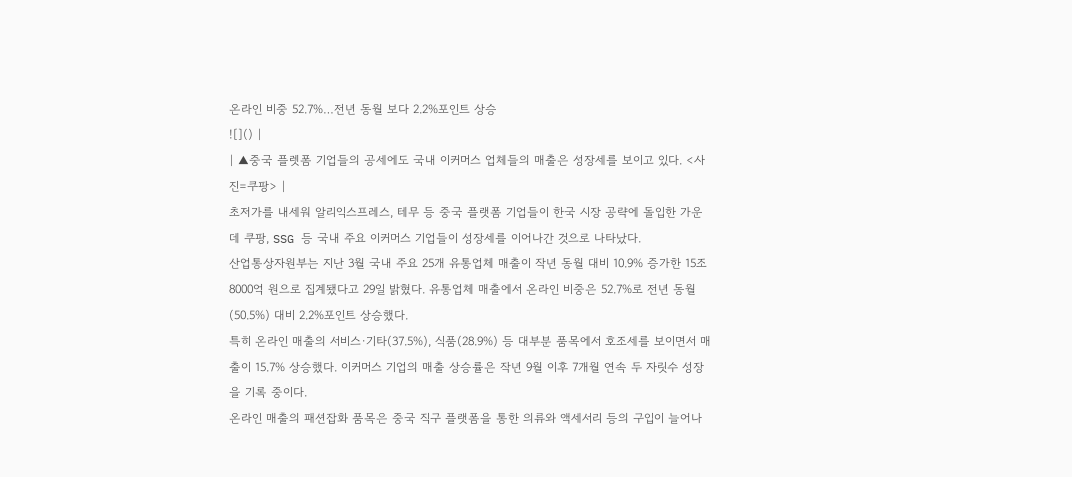온라인 비중 52.7%…전년 동월 보다 2.2%포인트 상승
![]() |
| ▲중국 플렛폼 기업들의 공세에도 국내 이커머스 업체들의 매출은 성장세를 보이고 있다. <사진=쿠팡> |
초저가를 내세워 알리익스프레스, 테무 등 중국 플랫폼 기업들이 한국 시장 공략에 돌입한 가운데 쿠팡, SSG 등 국내 주요 이커머스 기업들이 성장세를 이어나간 것으로 나타났다.
산업통상자원부는 지난 3월 국내 주요 25개 유통업체 매출이 작년 동월 대비 10.9% 증가한 15조8000억 원으로 집계됐다고 29일 밝혔다. 유통업체 매출에서 온라인 비중은 52.7%로 전년 동월(50.5%) 대비 2.2%포인트 상승했다.
특히 온라인 매출의 서비스·기타(37.5%), 식품(28.9%) 등 대부분 품목에서 호조세를 보이면서 매출이 15.7% 상승했다. 이커머스 기업의 매출 상승률은 작년 9월 이후 7개월 연속 두 자릿수 성장을 기록 중이다.
온라인 매출의 패션잡화 품목은 중국 직구 플랫폼을 통한 의류와 액세서리 등의 구입이 늘어나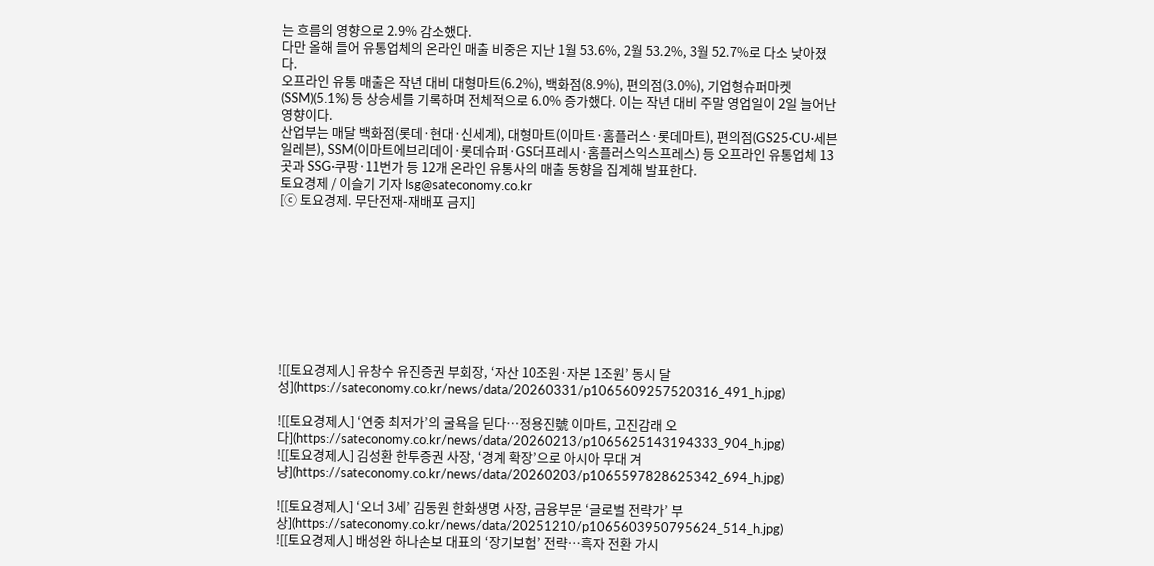는 흐름의 영향으로 2.9% 감소했다.
다만 올해 들어 유통업체의 온라인 매출 비중은 지난 1월 53.6%, 2월 53.2%, 3월 52.7%로 다소 낮아졌다.
오프라인 유통 매출은 작년 대비 대형마트(6.2%), 백화점(8.9%), 편의점(3.0%), 기업형슈퍼마켓(SSM)(5.1%) 등 상승세를 기록하며 전체적으로 6.0% 증가했다. 이는 작년 대비 주말 영업일이 2일 늘어난 영향이다.
산업부는 매달 백화점(롯데·현대·신세계), 대형마트(이마트·홈플러스·롯데마트), 편의점(GS25·CU·세븐일레븐), SSM(이마트에브리데이·롯데슈퍼·GS더프레시·홈플러스익스프레스) 등 오프라인 유통업체 13곳과 SSG·쿠팡·11번가 등 12개 온라인 유통사의 매출 동향을 집계해 발표한다.
토요경제 / 이슬기 기자 lsg@sateconomy.co.kr
[ⓒ 토요경제. 무단전재-재배포 금지]









![[토요경제人] 유창수 유진증권 부회장, ‘자산 10조원·자본 1조원’ 동시 달성](https://sateconomy.co.kr/news/data/20260331/p1065609257520316_491_h.jpg)

![[토요경제人] ‘연중 최저가’의 굴욕을 딛다…정용진號 이마트, 고진감래 오다](https://sateconomy.co.kr/news/data/20260213/p1065625143194333_904_h.jpg)
![[토요경제人] 김성환 한투증권 사장, ‘경계 확장’으로 아시아 무대 겨냥](https://sateconomy.co.kr/news/data/20260203/p1065597828625342_694_h.jpg)

![[토요경제人] ‘오너 3세’ 김동원 한화생명 사장, 금융부문 ‘글로벌 전략가’ 부상](https://sateconomy.co.kr/news/data/20251210/p1065603950795624_514_h.jpg)
![[토요경제人] 배성완 하나손보 대표의 ‘장기보험’ 전략…흑자 전환 가시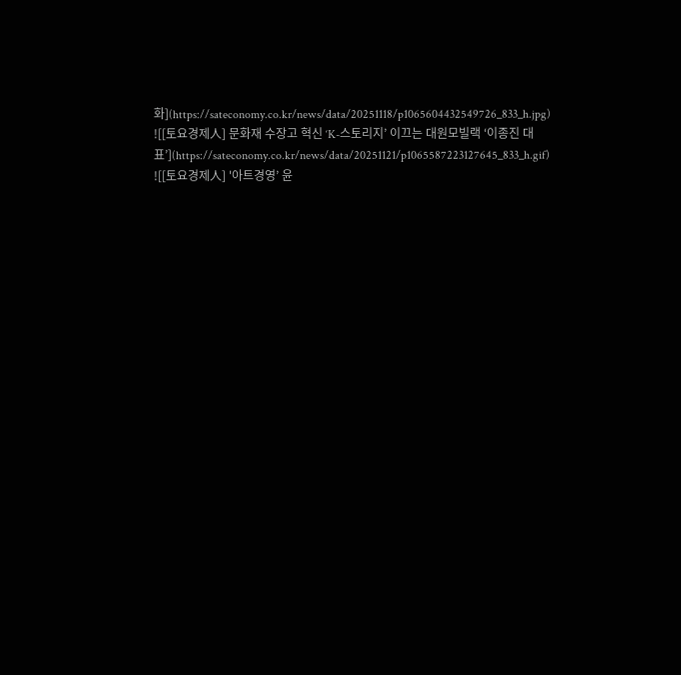화](https://sateconomy.co.kr/news/data/20251118/p1065604432549726_833_h.jpg)
![[토요경제人] 문화재 수장고 혁신 ‘K-스토리지’ 이끄는 대원모빌랙 ‘이종진 대표’](https://sateconomy.co.kr/news/data/20251121/p1065587223127645_833_h.gif)
![[토요경제人] '아트경영’ 윤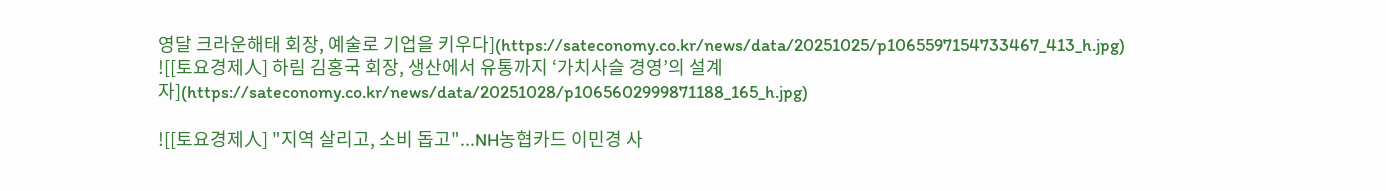영달 크라운해태 회장, 예술로 기업을 키우다](https://sateconomy.co.kr/news/data/20251025/p1065597154733467_413_h.jpg)
![[토요경제人] 하림 김홍국 회장, 생산에서 유통까지 ‘가치사슬 경영’의 설계자](https://sateconomy.co.kr/news/data/20251028/p1065602999871188_165_h.jpg)

![[토요경제人] "지역 살리고, 소비 돕고"...NH농협카드 이민경 사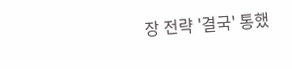장 전략 '결국' 통했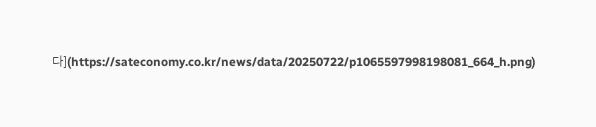다](https://sateconomy.co.kr/news/data/20250722/p1065597998198081_664_h.png)